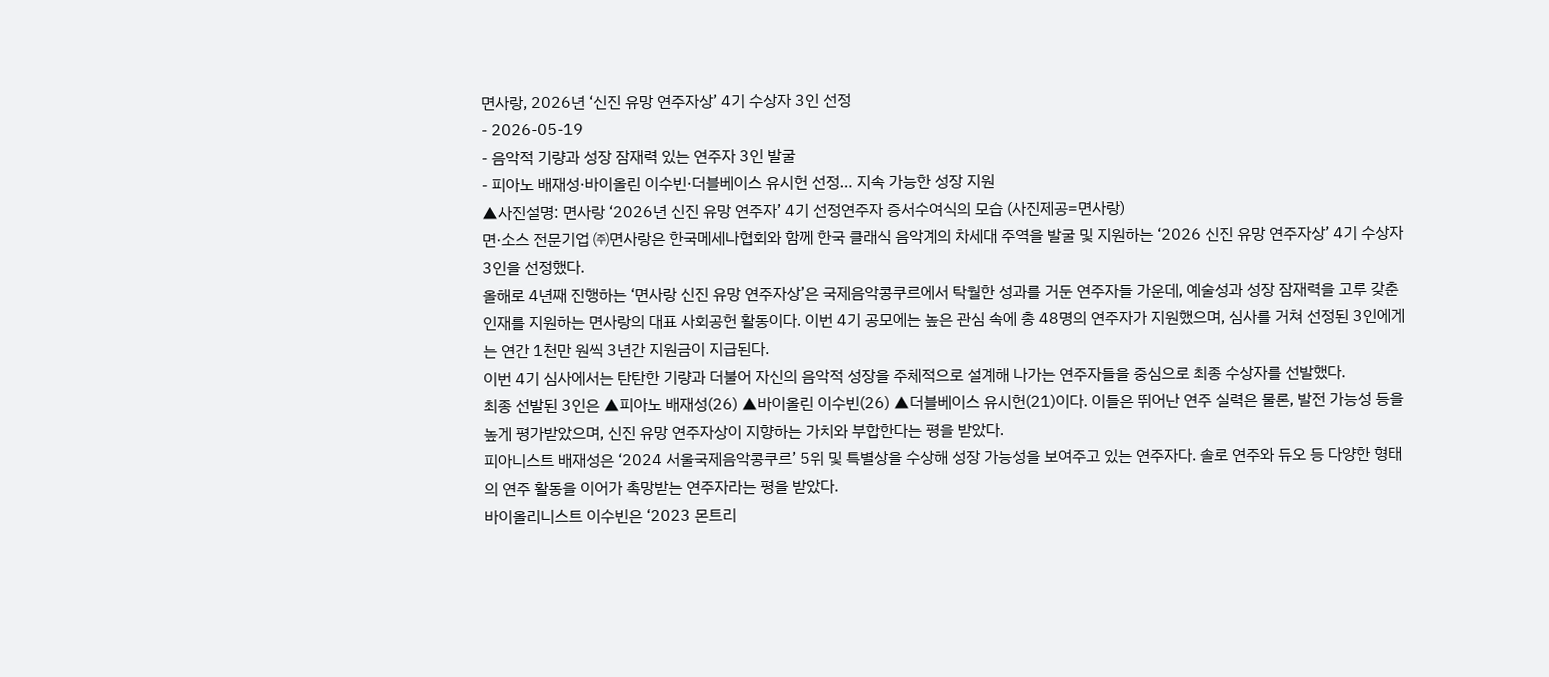면사랑, 2026년 ‘신진 유망 연주자상’ 4기 수상자 3인 선정
- 2026-05-19
- 음악적 기량과 성장 잠재력 있는 연주자 3인 발굴
- 피아노 배재성·바이올린 이수빈·더블베이스 유시헌 선정… 지속 가능한 성장 지원
▲사진설명: 면사랑 ‘2026년 신진 유망 연주자’ 4기 선정연주자 증서수여식의 모습 (사진제공=면사랑)
면·소스 전문기업 ㈜면사랑은 한국메세나협회와 함께 한국 클래식 음악계의 차세대 주역을 발굴 및 지원하는 ‘2026 신진 유망 연주자상’ 4기 수상자 3인을 선정했다.
올해로 4년째 진행하는 ‘면사랑 신진 유망 연주자상’은 국제음악콩쿠르에서 탁월한 성과를 거둔 연주자들 가운데, 예술성과 성장 잠재력을 고루 갖춘 인재를 지원하는 면사랑의 대표 사회공헌 활동이다. 이번 4기 공모에는 높은 관심 속에 총 48명의 연주자가 지원했으며, 심사를 거쳐 선정된 3인에게는 연간 1천만 원씩 3년간 지원금이 지급된다.
이번 4기 심사에서는 탄탄한 기량과 더불어 자신의 음악적 성장을 주체적으로 설계해 나가는 연주자들을 중심으로 최종 수상자를 선발했다.
최종 선발된 3인은 ▲피아노 배재성(26) ▲바이올린 이수빈(26) ▲더블베이스 유시헌(21)이다. 이들은 뛰어난 연주 실력은 물론, 발전 가능성 등을 높게 평가받았으며, 신진 유망 연주자상이 지향하는 가치와 부합한다는 평을 받았다.
피아니스트 배재성은 ‘2024 서울국제음악콩쿠르’ 5위 및 특별상을 수상해 성장 가능성을 보여주고 있는 연주자다. 솔로 연주와 듀오 등 다양한 형태의 연주 활동을 이어가 촉망받는 연주자라는 평을 받았다.
바이올리니스트 이수빈은 ‘2023 몬트리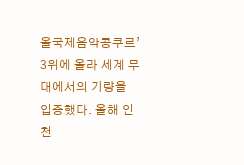올국제음악콩쿠르’ 3위에 올라 세계 무대에서의 기량을 입증했다. 올해 인천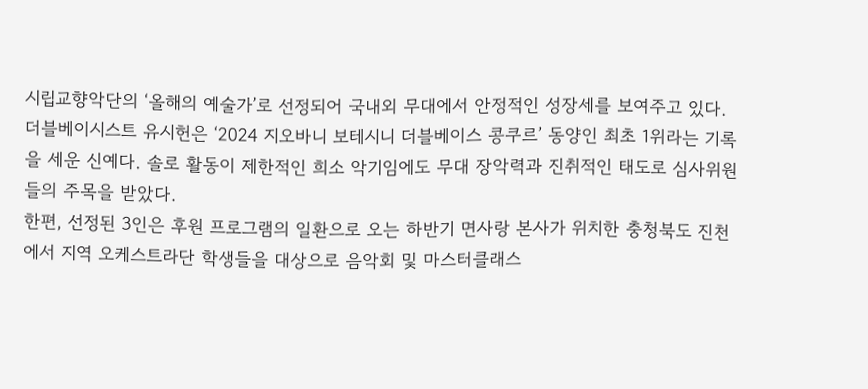시립교향악단의 ‘올해의 예술가’로 선정되어 국내외 무대에서 안정적인 성장세를 보여주고 있다.
더블베이시스트 유시헌은 ‘2024 지오바니 보테시니 더블베이스 콩쿠르’ 동양인 최초 1위라는 기록을 세운 신예다. 솔로 활동이 제한적인 희소 악기임에도 무대 장악력과 진취적인 태도로 심사위원들의 주목을 받았다.
한편, 선정된 3인은 후원 프로그램의 일환으로 오는 하반기 면사랑 본사가 위치한 충청북도 진천에서 지역 오케스트라단 학생들을 대상으로 음악회 및 마스터클래스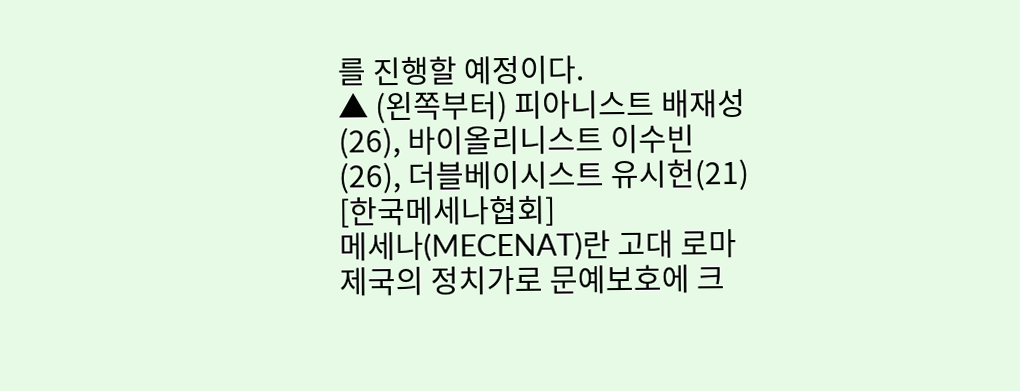를 진행할 예정이다.
▲ (왼쪽부터) 피아니스트 배재성(26), 바이올리니스트 이수빈(26), 더블베이시스트 유시헌(21)
[한국메세나협회]
메세나(MECENAT)란 고대 로마제국의 정치가로 문예보호에 크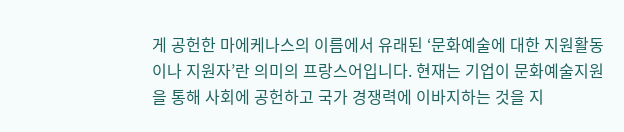게 공헌한 마에케나스의 이름에서 유래된 ‘문화예술에 대한 지원활동이나 지원자’란 의미의 프랑스어입니다. 현재는 기업이 문화예술지원을 통해 사회에 공헌하고 국가 경쟁력에 이바지하는 것을 지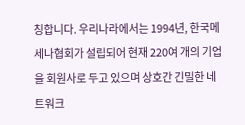칭합니다. 우리나라에서는 1994년, 한국메세나협회가 설립되어 현재 220여 개의 기업을 회원사로 두고 있으며 상호간 긴밀한 네트워크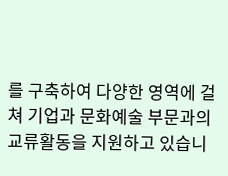를 구축하여 다양한 영역에 걸쳐 기업과 문화예술 부문과의 교류활동을 지원하고 있습니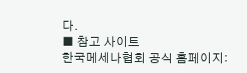다.
■ 참고 사이트
한국메세나협회 공식 홈페이지: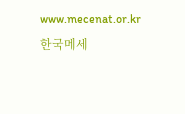www.mecenat.or.kr
한국메세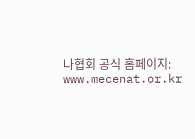나협회 공식 홈페이지: www.mecenat.or.kr